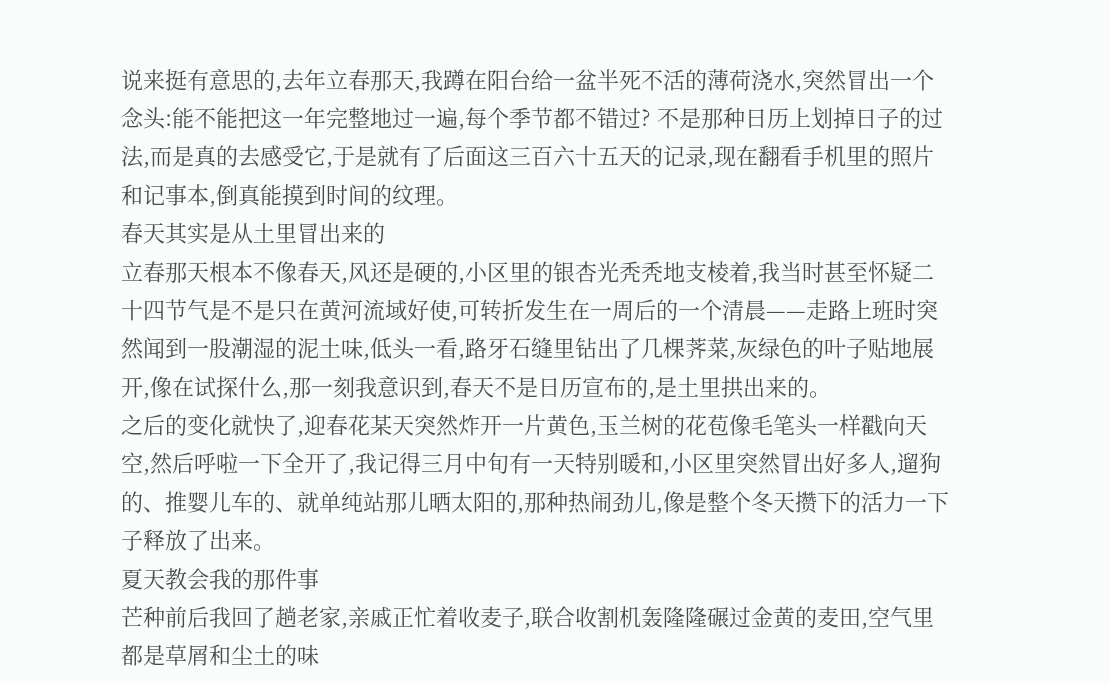说来挺有意思的,去年立春那天,我蹲在阳台给一盆半死不活的薄荷浇水,突然冒出一个念头:能不能把这一年完整地过一遍,每个季节都不错过? 不是那种日历上划掉日子的过法,而是真的去感受它,于是就有了后面这三百六十五天的记录,现在翻看手机里的照片和记事本,倒真能摸到时间的纹理。
春天其实是从土里冒出来的
立春那天根本不像春天,风还是硬的,小区里的银杏光秃秃地支棱着,我当时甚至怀疑二十四节气是不是只在黄河流域好使,可转折发生在一周后的一个清晨——走路上班时突然闻到一股潮湿的泥土味,低头一看,路牙石缝里钻出了几棵荠菜,灰绿色的叶子贴地展开,像在试探什么,那一刻我意识到,春天不是日历宣布的,是土里拱出来的。
之后的变化就快了,迎春花某天突然炸开一片黄色,玉兰树的花苞像毛笔头一样戳向天空,然后呼啦一下全开了,我记得三月中旬有一天特别暖和,小区里突然冒出好多人,遛狗的、推婴儿车的、就单纯站那儿晒太阳的,那种热闹劲儿,像是整个冬天攒下的活力一下子释放了出来。
夏天教会我的那件事
芒种前后我回了趟老家,亲戚正忙着收麦子,联合收割机轰隆隆碾过金黄的麦田,空气里都是草屑和尘土的味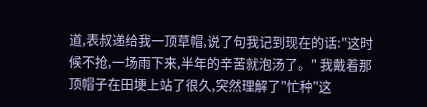道,表叔递给我一顶草帽,说了句我记到现在的话:"这时候不抢,一场雨下来,半年的辛苦就泡汤了。" 我戴着那顶帽子在田埂上站了很久,突然理解了"忙种"这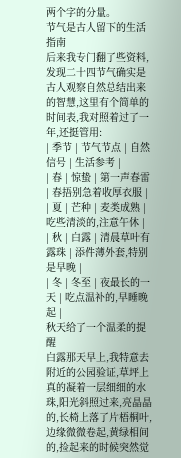两个字的分量。
节气是古人留下的生活指南
后来我专门翻了些资料,发现二十四节气确实是古人观察自然总结出来的智慧,这里有个简单的时间表,我对照着过了一年,还挺管用:
| 季节 | 节气节点 | 自然信号 | 生活参考 |
| 春 | 惊蛰 | 第一声春雷 | 春捂别急着收厚衣服 |
| 夏 | 芒种 | 麦类成熟 | 吃些清淡的,注意午休 |
| 秋 | 白露 | 清晨草叶有露珠 | 添件薄外套,特别是早晚 |
| 冬 | 冬至 | 夜最长的一天 | 吃点温补的,早睡晚起 |
秋天给了一个温柔的提醒
白露那天早上,我特意去附近的公园验证,草坪上真的凝着一层细细的水珠,阳光斜照过来,亮晶晶的,长椅上落了片梧桐叶,边缘微微卷起,黄绿相间的,捡起来的时候突然觉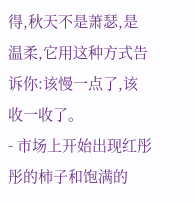得,秋天不是萧瑟,是温柔,它用这种方式告诉你:该慢一点了,该收一收了。
- 市场上开始出现红彤彤的柿子和饱满的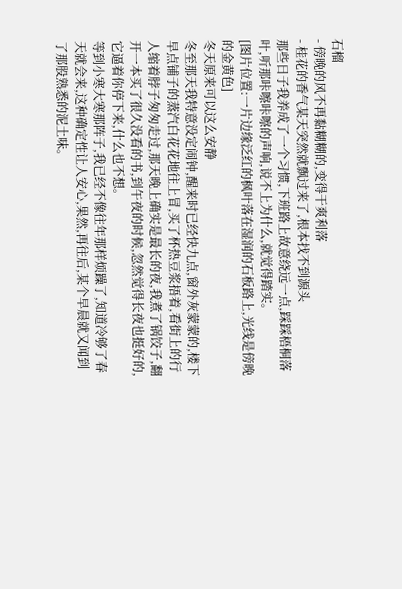石榴
- 傍晚的风不再黏糊糊的,变得干爽利落
- 桂花的香气某天突然就飘过来了,根本找不到源头
那些日子我养成了一个习惯,下班路上故意绕远一点,踩踩梧桐落叶,听那咔嚓咔嚓的声响,说不上为什么,就觉得踏实。
[图片位置:一片边缘泛红的枫叶落在湿润的石板路上,光线是傍晚的金黄色]
冬天原来可以这么安静
冬至那天我特意没定闹钟,醒来时已经快九点,窗外灰蒙蒙的,楼下早点铺子的蒸汽白花花地往上冒,买了杯热豆浆捂着,看街上的行人缩着脖子匆匆走过,那天晚上确实是最长的夜,我煮了锅饺子,翻开一本买了很久没看的书,到午夜的时候,忽然觉得长夜也挺好的,它逼着你停下来,什么也不想。
等到小寒大寒那阵子,我已经不像往年那样烦躁了,知道冷够了春天就会来,这种确定性让人安心,果然,再往后,某个早晨就又闻到了那股熟悉的泥土味。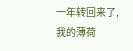一年转回来了,我的薄荷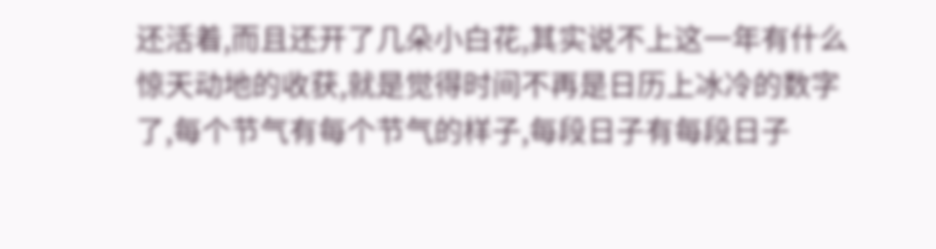还活着,而且还开了几朵小白花,其实说不上这一年有什么惊天动地的收获,就是觉得时间不再是日历上冰冷的数字了,每个节气有每个节气的样子,每段日子有每段日子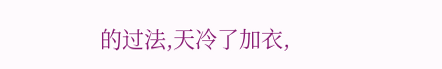的过法,天冷了加衣,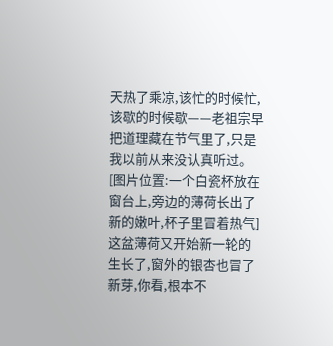天热了乘凉,该忙的时候忙,该歇的时候歇——老祖宗早把道理藏在节气里了,只是我以前从来没认真听过。
[图片位置:一个白瓷杯放在窗台上,旁边的薄荷长出了新的嫩叶,杯子里冒着热气]
这盆薄荷又开始新一轮的生长了,窗外的银杏也冒了新芽,你看,根本不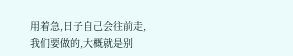用着急,日子自己会往前走,我们要做的,大概就是别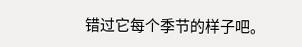错过它每个季节的样子吧。